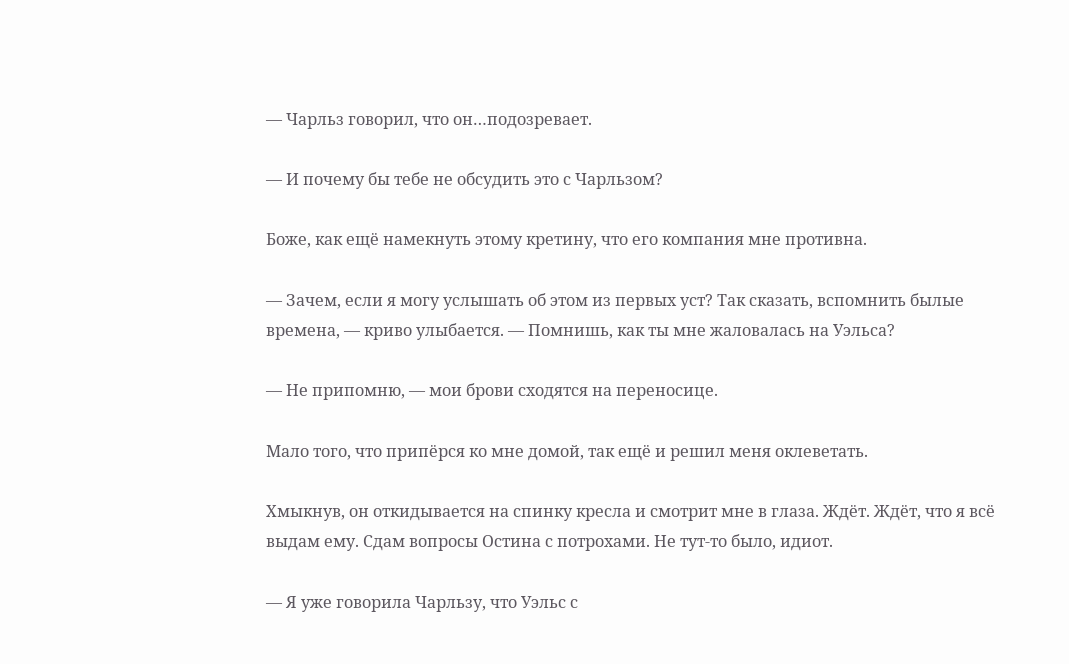— Чарльз говорил, что он…подозревает.

— И почему бы тебе не обсудить это с Чарльзом?

Боже, как ещё намекнуть этому кретину, что его компания мне противна.

— Зачем, если я могу услышать об этом из первых уст? Так сказать, вспомнить былые времена, — криво улыбается. — Помнишь, как ты мне жаловалась на Уэльса?

— Не припомню, — мои брови сходятся на переносице.

Мало того, что припёрся ко мне домой, так ещё и решил меня оклеветать.

Хмыкнув, он откидывается на спинку кресла и смотрит мне в глаза. Ждёт. Ждёт, что я всё выдам ему. Сдам вопросы Остина с потрохами. Не тут-то было, идиот.

— Я уже говорила Чарльзу, что Уэльс с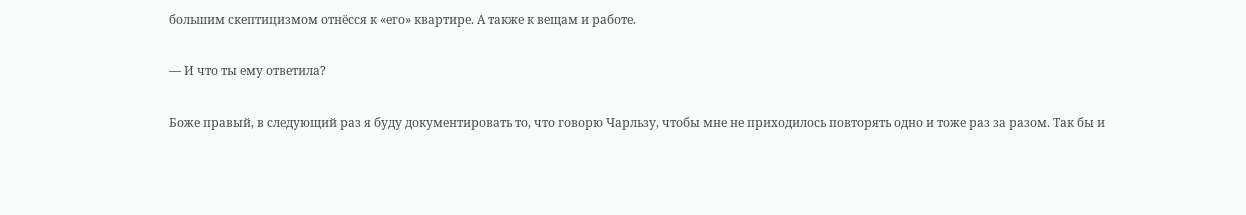большим скептицизмом отнёсся к «его» квартире. А также к вещам и работе.

— И что ты ему ответила?

Боже правый, в следующий раз я буду документировать то, что говорю Чарльзу, чтобы мне не приходилось повторять одно и тоже раз за разом. Так бы и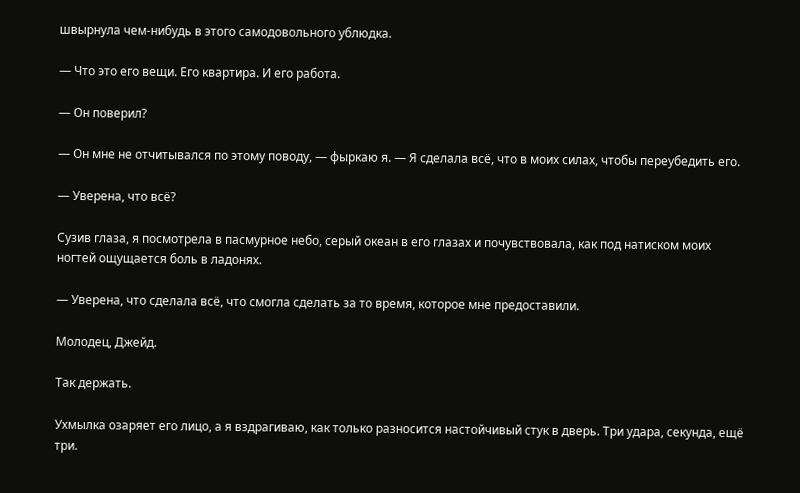швырнула чем-нибудь в этого самодовольного ублюдка.

— Что это его вещи. Его квартира. И его работа.

— Он поверил?

— Он мне не отчитывался по этому поводу, — фыркаю я. — Я сделала всё, что в моих силах, чтобы переубедить его.

— Уверена, что всё?

Сузив глаза, я посмотрела в пасмурное небо, серый океан в его глазах и почувствовала, как под натиском моих ногтей ощущается боль в ладонях.

— Уверена, что сделала всё, что смогла сделать за то время, которое мне предоставили.

Молодец, Джейд.

Так держать.

Ухмылка озаряет его лицо, а я вздрагиваю, как только разносится настойчивый стук в дверь. Три удара, секунда, ещё три.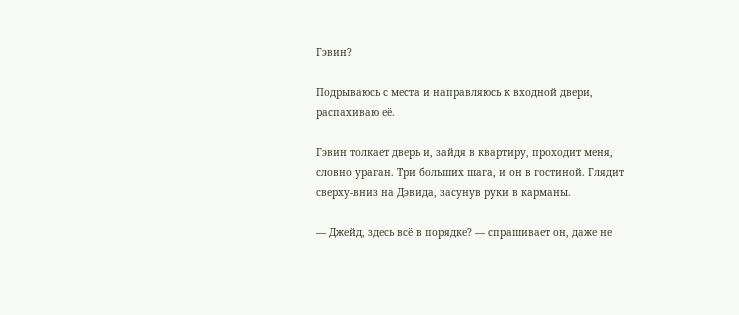Гэвин?

Подрываюсь с места и направляюсь к входной двери, распахиваю её.

Гэвин толкает дверь и, зайдя в квартиру, проходит меня, словно ураган. Три больших шага, и он в гостиной. Глядит сверху-вниз на Дэвида, засунув руки в карманы.

— Джейд, здесь всё в порядке? — спрашивает он, даже не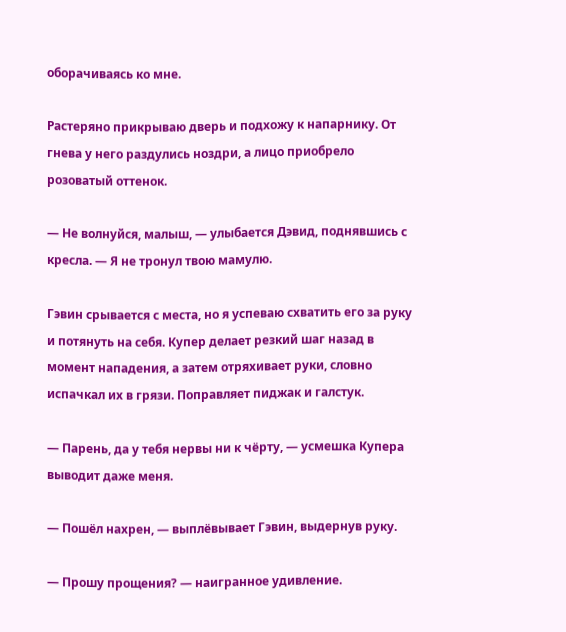оборачиваясь ко мне.

Растеряно прикрываю дверь и подхожу к напарнику. От гнева у него раздулись ноздри, а лицо приобрело розоватый оттенок.

— Не волнуйся, малыш, — улыбается Дэвид, поднявшись с кресла. — Я не тронул твою мамулю.

Гэвин срывается с места, но я успеваю схватить его за руку и потянуть на себя. Купер делает резкий шаг назад в момент нападения, а затем отряхивает руки, словно испачкал их в грязи. Поправляет пиджак и галстук.

— Парень, да у тебя нервы ни к чёрту, — усмешка Купера выводит даже меня.

— Пошёл нахрен, — выплёвывает Гэвин, выдернув руку.

— Прошу прощения? — наигранное удивление.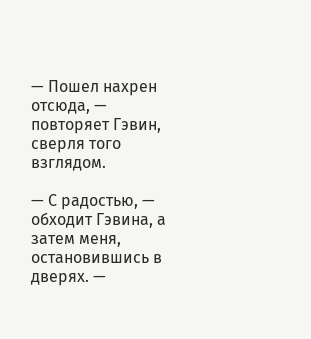— Пошел нахрен отсюда, — повторяет Гэвин, сверля того взглядом.

— С радостью, — обходит Гэвина, а затем меня, остановившись в дверях. —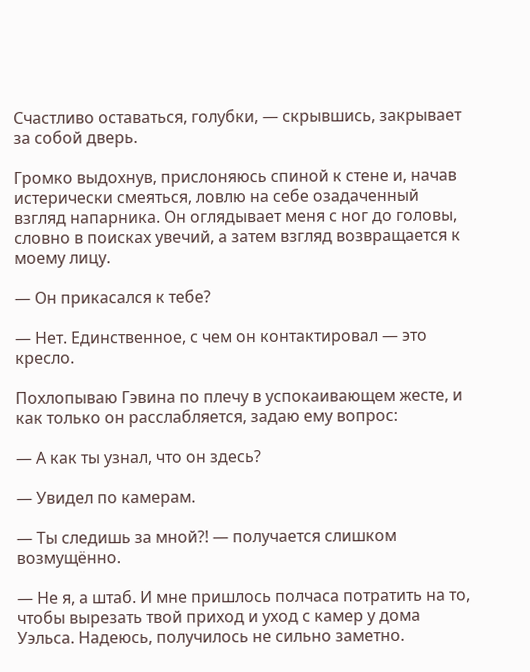Счастливо оставаться, голубки, — скрывшись, закрывает за собой дверь.

Громко выдохнув, прислоняюсь спиной к стене и, начав истерически смеяться, ловлю на себе озадаченный взгляд напарника. Он оглядывает меня с ног до головы, словно в поисках увечий, а затем взгляд возвращается к моему лицу.

— Он прикасался к тебе?

— Нет. Единственное, с чем он контактировал — это кресло.

Похлопываю Гэвина по плечу в успокаивающем жесте, и как только он расслабляется, задаю ему вопрос:

— А как ты узнал, что он здесь?

— Увидел по камерам.

— Ты следишь за мной?! — получается слишком возмущённо.

— Не я, а штаб. И мне пришлось полчаса потратить на то, чтобы вырезать твой приход и уход с камер у дома Уэльса. Надеюсь, получилось не сильно заметно.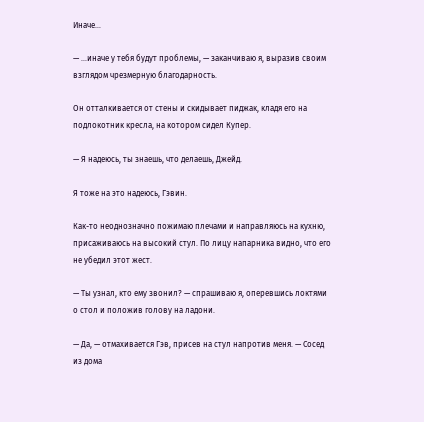Иначе…

— …иначе у тебя будут проблемы, — заканчиваю я, выразив своим взглядом чрезмерную благодарность.

Он отталкивается от стены и скидывает пиджак, кладя его на подлокотник кресла, на котором сидел Купер.

— Я надеюсь, ты знаешь, что делаешь, Джейд.

Я тоже на это надеюсь, Гэвин.

Как-то неоднозначно пожимаю плечами и направляюсь на кухню, присаживаюсь на высокий стул. По лицу напарника видно, что его не убедил этот жест.

— Ты узнал, кто ему звонил? — спрашиваю я, оперевшись локтями о стол и положив голову на ладони.

— Да, — отмахивается Гэв, присев на стул напротив меня. — Сосед из дома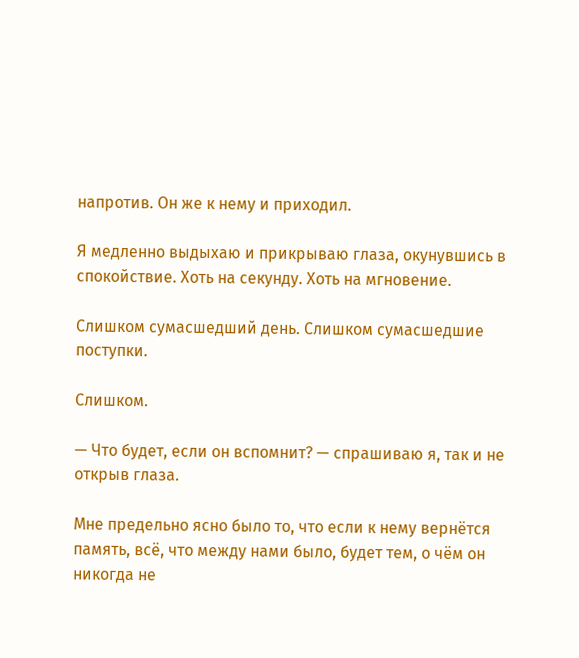напротив. Он же к нему и приходил.

Я медленно выдыхаю и прикрываю глаза, окунувшись в спокойствие. Хоть на секунду. Хоть на мгновение.

Слишком сумасшедший день. Слишком сумасшедшие поступки.

Слишком.

— Что будет, если он вспомнит? — спрашиваю я, так и не открыв глаза.

Мне предельно ясно было то, что если к нему вернётся память, всё, что между нами было, будет тем, о чём он никогда не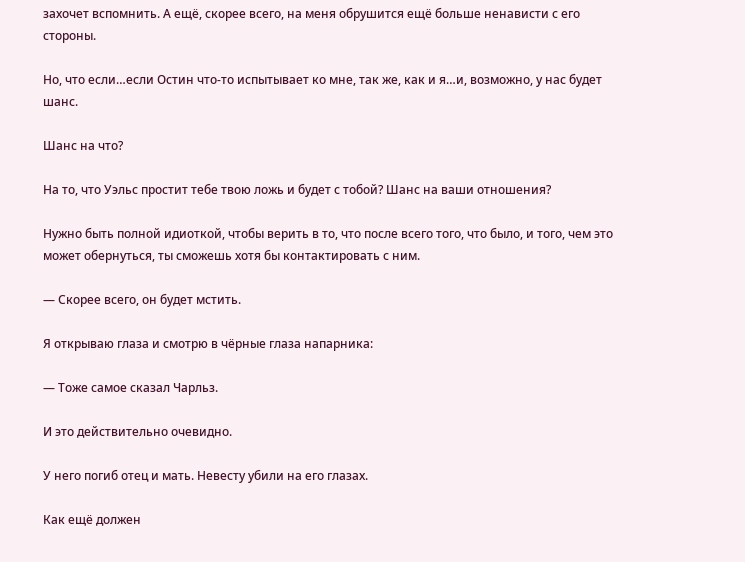захочет вспомнить. А ещё, скорее всего, на меня обрушится ещё больше ненависти с его стороны.

Но, что если…если Остин что-то испытывает ко мне, так же, как и я…и, возможно, у нас будет шанс.

Шанс на что?

На то, что Уэльс простит тебе твою ложь и будет с тобой? Шанс на ваши отношения?

Нужно быть полной идиоткой, чтобы верить в то, что после всего того, что было, и того, чем это может обернуться, ты сможешь хотя бы контактировать с ним.

— Скорее всего, он будет мстить.

Я открываю глаза и смотрю в чёрные глаза напарника:

— Тоже самое сказал Чарльз.

И это действительно очевидно.

У него погиб отец и мать. Невесту убили на его глазах.

Как ещё должен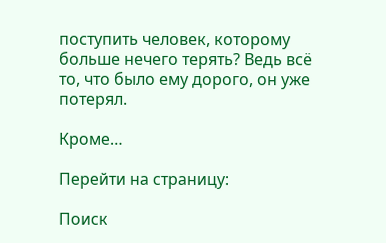поступить человек, которому больше нечего терять? Ведь всё то, что было ему дорого, он уже потерял.

Кроме…

Перейти на страницу:

Поиск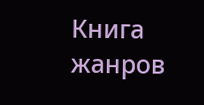Книга жанров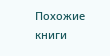Похожие книги